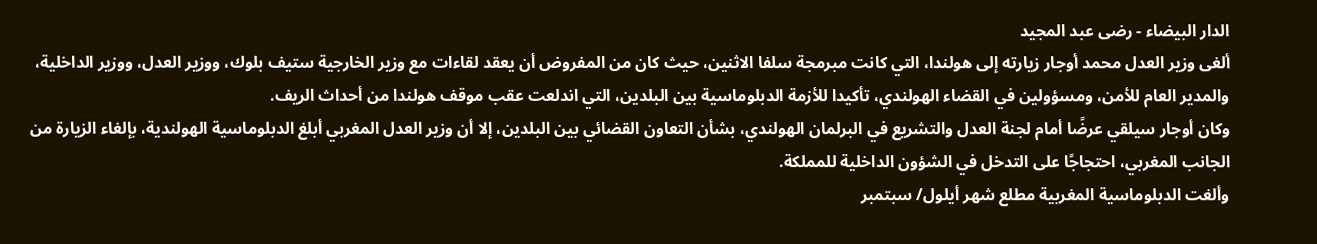الدار البيضاء - رضى عبد المجيد
ألغى وزير العدل محمد أوجار زيارته إلى هولندا، التي كانت مبرمجة سلفا الاثنين، حيث كان من المفروض أن يعقد لقاءات مع وزير الخارجية ستيف بلوك، ووزير العدل، ووزير الداخلية، والمدير العام للأمن، ومسؤولين في القضاء الهولندي، تأكيدا للأزمة الدبلوماسية بين البلدين، التي اندلعت عقب موقف هولندا من أحداث الريف.
وكان أوجار سيلقي عرضًا أمام لجنة العدل والتشريع في البرلمان الهولندي، بشأن التعاون القضائي بين البلدين، إلا أن وزير العدل المغربي أبلغ الدبلوماسية الهولندية، بإلغاء الزيارة من الجانب المغربي، احتجاجًا على التدخل في الشؤون الداخلية للمملكة.
وألغت الدبلوماسية المغربية مطلع شهر أيلول/ سبتمبر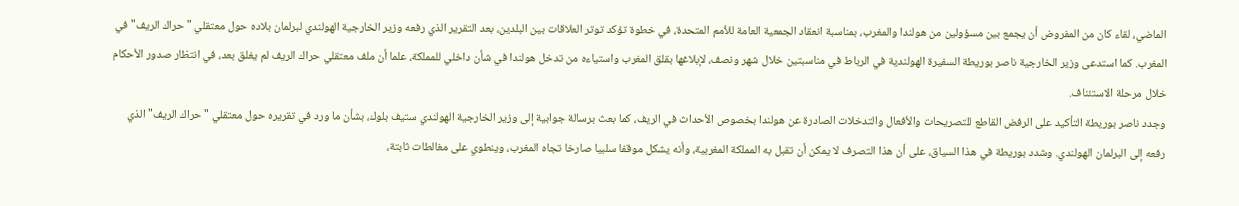الماضي، لقاء كان من المفروض أن يجمع بين مسؤولين من هولندا والمغرب، بمناسبة انعقاد الجمعية العامة للأمم المتحدة، في خطوة تؤكد توتر العلاقات بين البلدين، بعد التقرير الذي رفعه وزير الخارجية الهولندي لبرلمان بلاده حول معتقلي "حراك الريف" في المغرب. كما استدعى وزير الخارجية ناصر بوريطة السفيرة الهولندية في الرباط في مناسبتين خلال شهر ونصف، لإبلاغها بقلق المغرب واستياءه من تدخل هولندا في شأن داخلي للمملكة، علما أن ملف معتقلي حراك الريف لم يغلق بعد، في انتظار صدور الأحكام خلال مرحلة الاستئناف.
وجدد ناصر بوريطة التأكيد على الرفض القاطع للتصريحات والأفعال والتدخلات الصادرة عن هولندا بخصوص الأحداث في الريف، كما بعث برسالة جوابية إلى وزير الخارجية الهولندي ستيف بلوك، بشأن ما ورد في تقريره حول معتقلي "حراك الريف" الذي رفعه إلى البرلمان الهولندي. وشدد بوريطة في هذا السياق، على أن هذا التصرف لا يمكن أن تقبل به المملكة المغربية، وأنه يشكل موقفا سلبيا صارخا تجاه المغرب، وينطوي على مغالطات ثابتة،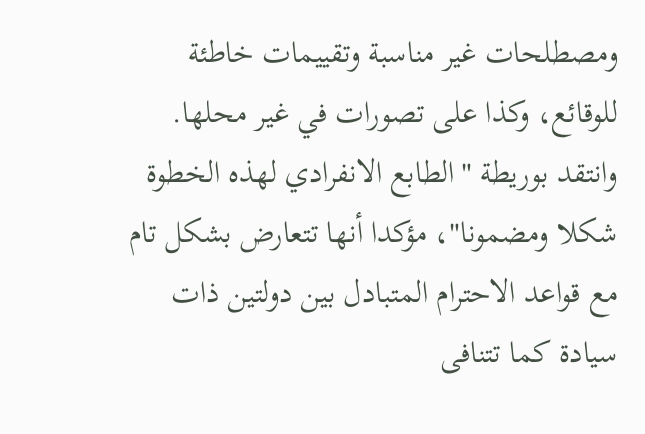ومصطلحات غير مناسبة وتقييمات خاطئة للوقائع، وكذا على تصورات في غير محلها.
وانتقد بوريطة "الطابع الانفرادي لهذه الخطوة شكلا ومضمونا"، مؤكدا أنها تتعارض بشكل تام مع قواعد الاحترام المتبادل بين دولتين ذات سيادة كما تتنافى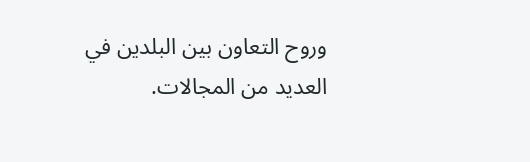وروح التعاون بين البلدين في العديد من المجالات.